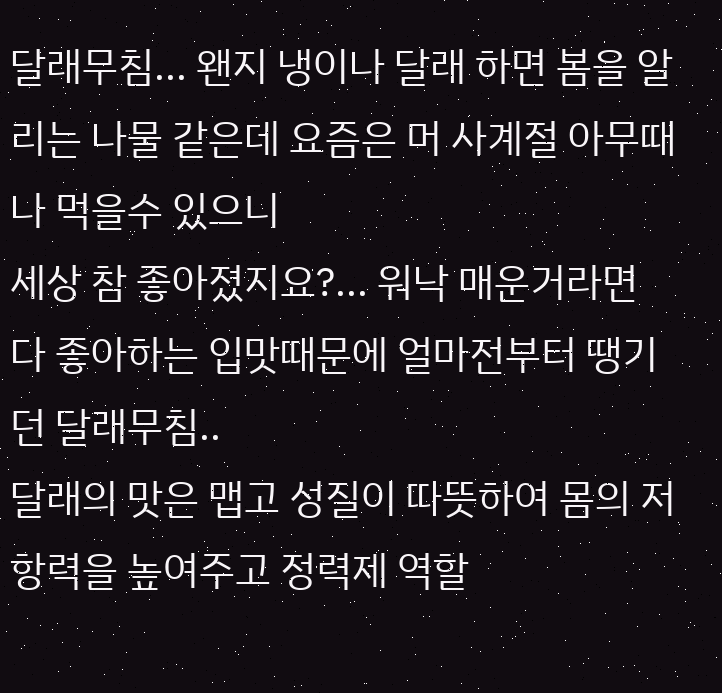달래무침... 왠지 냉이나 달래 하면 봄을 알리는 나물 같은데 요즘은 머 사계절 아무때나 먹을수 있으니
세상 참 좋아졌지요?... 워낙 매운거라면 다 좋아하는 입맛때문에 얼마전부터 땡기던 달래무침..
달래의 맛은 맵고 성질이 따뜻하여 몸의 저항력을 높여주고 정력제 역할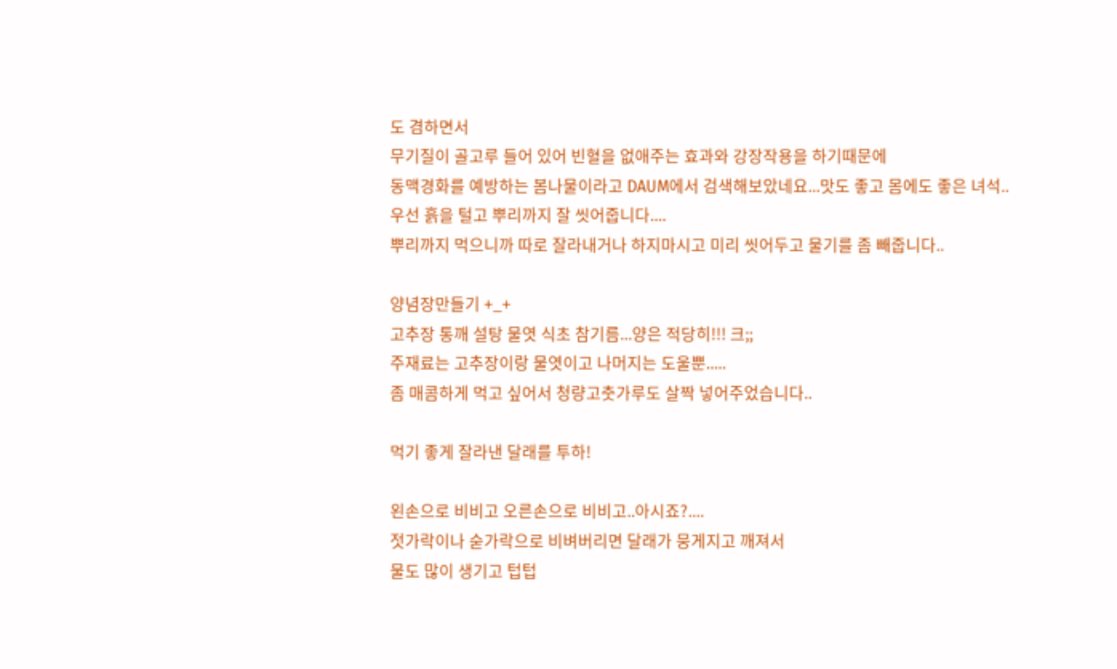도 겸하면서
무기질이 골고루 들어 있어 빈혈을 없애주는 효과와 강장작용을 하기때문에
동맥경화를 예방하는 봄나물이라고 DAUM에서 검색해보았네요...맛도 좋고 몸에도 좋은 녀석..
우선 흙을 털고 뿌리까지 잘 씻어줍니다....
뿌리까지 먹으니까 따로 잘라내거나 하지마시고 미리 씻어두고 물기를 좀 빼줍니다..

양념장만들기 +_+
고추장 통깨 설탕 물엿 식초 참기름...양은 적당히!!! 크;;
주재료는 고추장이랑 물엿이고 나머지는 도울뿐.....
좀 매콤하게 먹고 싶어서 청량고춧가루도 살짝 넣어주었습니다..

먹기 좋게 잘라낸 달래를 투하!

왼손으로 비비고 오른손으로 비비고..아시죠?....
젓가락이나 숟가락으로 비벼버리면 달래가 뭉게지고 깨져서
물도 많이 생기고 텁텁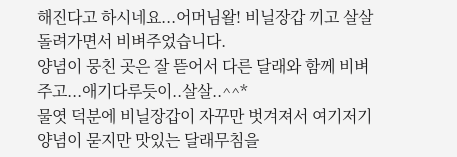해진다고 하시네요...어머님왈! 비닐장갑 끼고 살살 돌려가면서 비벼주었습니다.
양념이 뭉친 곳은 잘 뜯어서 다른 달래와 함께 비벼주고...애기다루듯이..살살..^^*
물엿 덕분에 비닐장갑이 자꾸만 벗겨져서 여기저기 양념이 묻지만 맛있는 달래무침을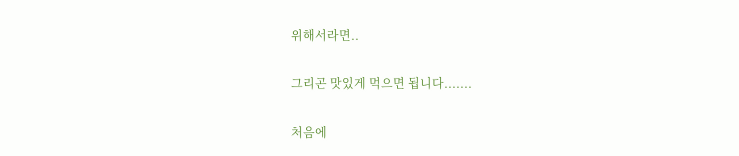위해서라면..

그리곤 맛있게 먹으면 됩니다.......

처음에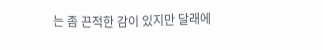는 좀 끈적한 감이 있지만 달래에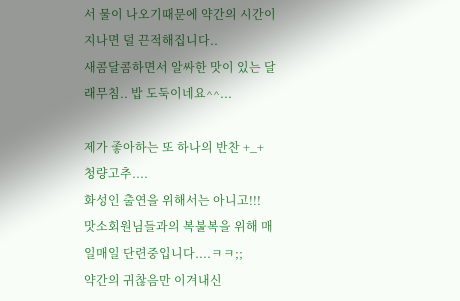서 물이 나오기때문에 약간의 시간이 지나면 덜 끈적해집니다..
새콤달콤하면서 알싸한 맛이 있는 달래무침.. 밥 도둑이네요^^...

제가 좋아하는 또 하나의 반찬 +_+ 청량고추....
화성인 출연을 위해서는 아니고!!!
맛소회원님들과의 복불복을 위해 매일매일 단련중입니다....ㅋㅋ;;
약간의 귀찮음만 이겨내신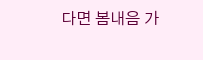다면 봄내음 가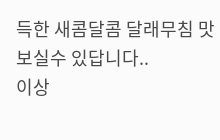득한 새콤달콤 달래무침 맛보실수 있답니다..
이상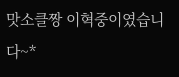맛소클짱 이혁중이였습니다~*